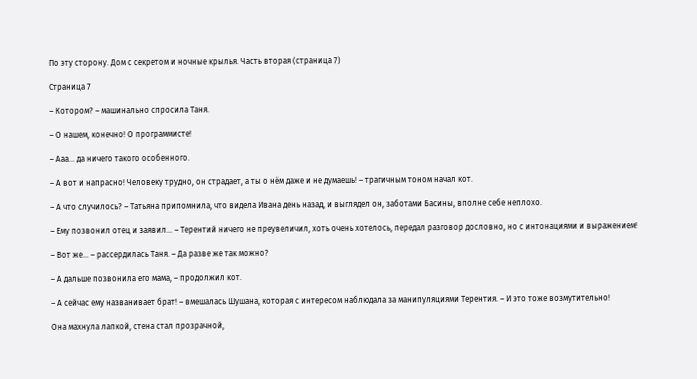По эту сторону. Дом с секретом и ночные крылья. Часть вторая (страница 7)

Страница 7

– Котором? – машинально спросила Таня.

– О нашем, конечно! О программисте!

– Ааа… да ничего такого особенного.

– А вот и напрасно! Человеку трудно, он страдает, а ты о нём даже и не думаешь! – трагичным тоном начал кот.

– А что случилось? – Татьяна припомнила, что видела Ивана день назад, и выглядел он, заботами Басины, вполне себе неплохо.

– Ему позвонил отец и заявил… – Терентий ничего не преувеличил, хоть очень хотелось, передал разговор дословно, но с интонациями и выражением!

– Вот же… – рассердилась Таня. – Да разве же так можно?

– А дальше позвонила его мама, – продолжил кот.

– А сейчас ему названивает брат! – вмешалась Шушана, которая с интересом наблюдала за манипуляциями Терентия. – И это тоже возмутительно!

Она махнула лапкой, стена стал прозрачной,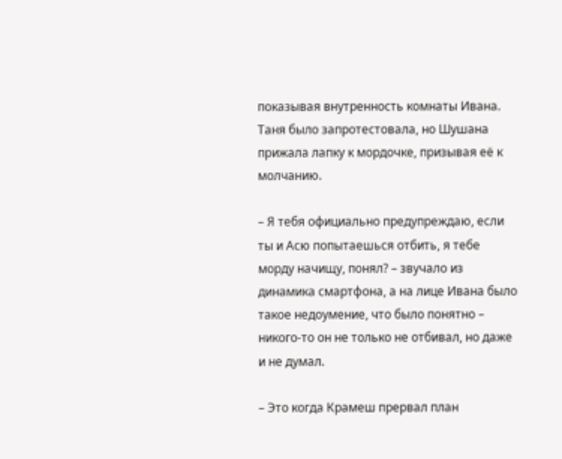показывая внутренность комнаты Ивана. Таня было запротестовала, но Шушана прижала лапку к мордочке, призывая её к молчанию.

– Я тебя официально предупреждаю, если ты и Асю попытаешься отбить, я тебе морду начищу, понял? – звучало из динамика смартфона, а на лице Ивана было такое недоумение, что было понятно – никого-то он не только не отбивал, но даже и не думал.

– Это когда Крамеш прервал план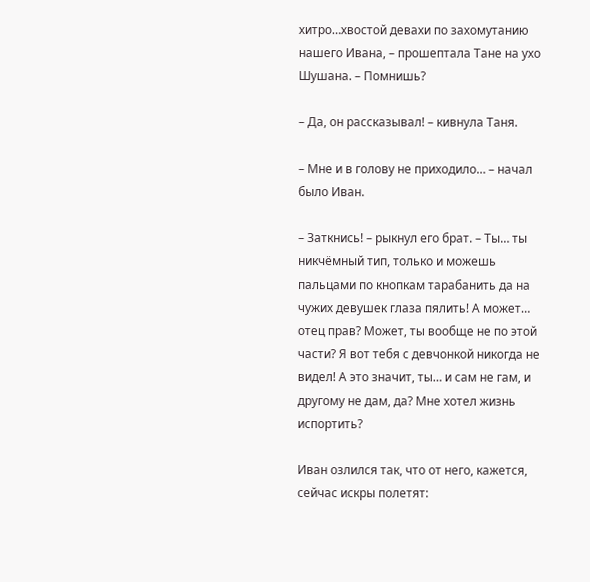хитро…хвостой девахи по захомутанию нашего Ивана, – прошептала Тане на ухо Шушана. – Помнишь?

– Да, он рассказывал! – кивнула Таня.

– Мне и в голову не приходило… – начал было Иван.

– Заткнись! – рыкнул его брат. – Ты… ты никчёмный тип, только и можешь пальцами по кнопкам тарабанить да на чужих девушек глаза пялить! А может… отец прав? Может, ты вообще не по этой части? Я вот тебя с девчонкой никогда не видел! А это значит, ты… и сам не гам, и другому не дам, да? Мне хотел жизнь испортить?

Иван озлился так, что от него, кажется, сейчас искры полетят: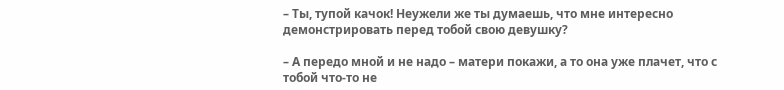– Ты, тупой качок! Неужели же ты думаешь, что мне интересно демонстрировать перед тобой свою девушку?

– А передо мной и не надо – матери покажи, а то она уже плачет, что с тобой что-то не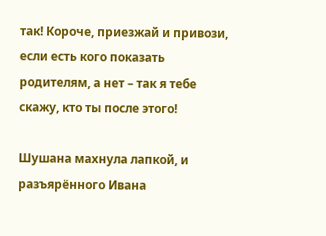так! Короче, приезжай и привози, если есть кого показать родителям, а нет – так я тебе скажу, кто ты после этого!

Шушана махнула лапкой, и разъярённого Ивана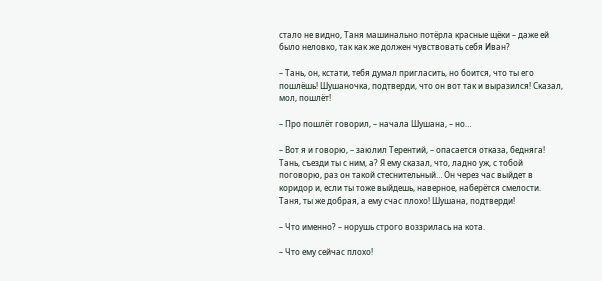стало не видно, Таня машинально потёрла красные щёки – даже ей было неловко, так как же должен чувствовать себя Иван?

– Тань, он, кстати, тебя думал пригласить, но боится, что ты его пошлёшь! Шушаночка, подтверди, что он вот так и выразился! Сказал, мол, пошлёт!

– Про пошлёт говорил, – начала Шушана, – но…

– Вот я и говорю, – заюлил Терентий, – опасается отказа, бедняга! Тань, съезди ты с ним, а? Я ему сказал, что, ладно уж, с тобой поговорю, раз он такой стеснительный… Он через час выйдет в коридор и, если ты тоже выйдешь, наверное, наберётся смелости. Таня, ты же добрая, а ему счас плохо! Шушана, подтверди!

– Что именно? – норушь строго воззрилась на кота.

– Что ему сейчас плохо!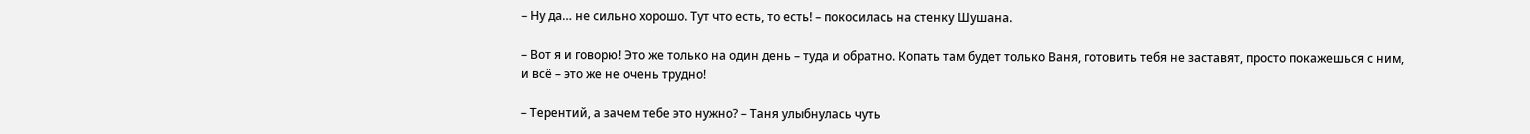– Ну да… не сильно хорошо. Тут что есть, то есть! – покосилась на стенку Шушана.

– Вот я и говорю! Это же только на один день – туда и обратно. Копать там будет только Ваня, готовить тебя не заставят, просто покажешься с ним, и всё – это же не очень трудно!

– Терентий, а зачем тебе это нужно? – Таня улыбнулась чуть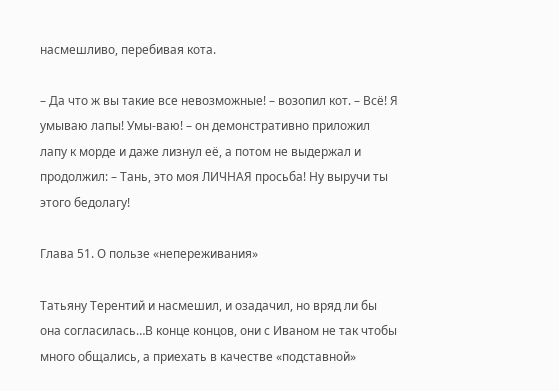насмешливо, перебивая кота.

– Да что ж вы такие все невозможные! – возопил кот. – Всё! Я умываю лапы! Умы-ваю! – он демонстративно приложил лапу к морде и даже лизнул её, а потом не выдержал и продолжил: – Тань, это моя ЛИЧНАЯ просьба! Ну выручи ты этого бедолагу!

Глава 51. О пользе «непереживания»

Татьяну Терентий и насмешил, и озадачил, но вряд ли бы она согласилась…В конце концов, они с Иваном не так чтобы много общались, а приехать в качестве «подставной»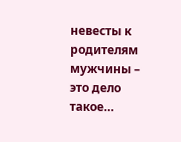невесты к родителям мужчины – это дело такое…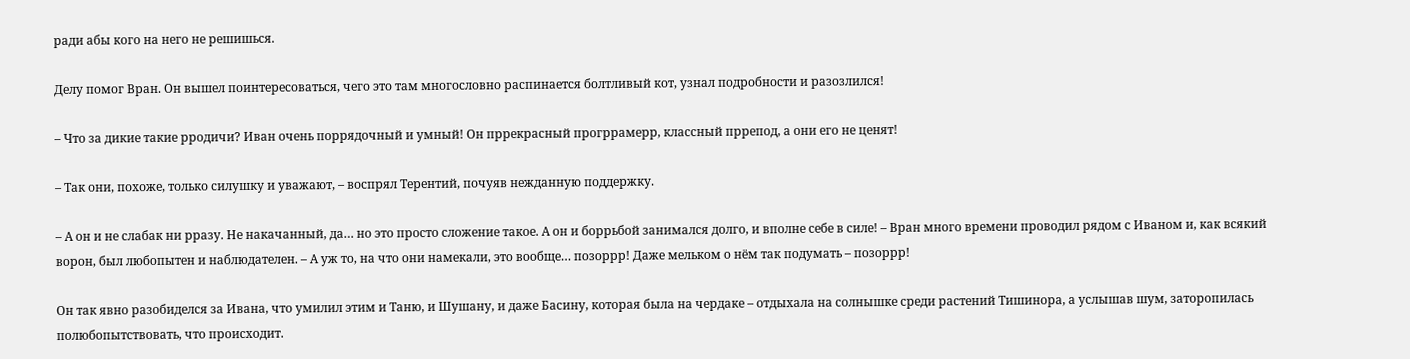ради абы кого на него не решишься.

Делу помог Вран. Он вышел поинтересоваться, чего это там многословно распинается болтливый кот, узнал подробности и разозлился!

– Что за дикие такие рродичи? Иван очень поррядочный и умный! Он пррекрасный прогррамерр, классный пррепод, а они его не ценят!

– Так они, похоже, только силушку и уважают, – воспрял Терентий, почуяв нежданную поддержку.

– А он и не слабак ни рразу. Не накачанный, да… но это просто сложение такое. А он и боррьбой занимался долго, и вполне себе в силе! – Вран много времени проводил рядом с Иваном и, как всякий ворон, был любопытен и наблюдателен. – А уж то, на что они намекали, это вообще… позоррр! Даже мельком о нём так подумать – позоррр!

Он так явно разобиделся за Ивана, что умилил этим и Таню, и Шушану, и даже Басину, которая была на чердаке – отдыхала на солнышке среди растений Тишинора, а услышав шум, заторопилась полюбопытствовать, что происходит.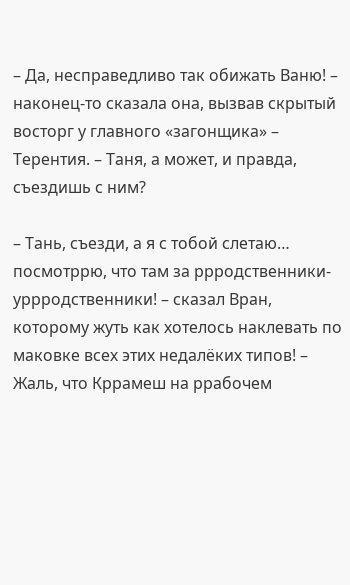– Да, несправедливо так обижать Ваню! – наконец-то сказала она, вызвав скрытый восторг у главного «загонщика» – Терентия. – Таня, а может, и правда, съездишь с ним?

– Тань, съезди, а я с тобой слетаю… посмотррю, что там за ррродственники-уррродственники! – сказал Вран, которому жуть как хотелось наклевать по маковке всех этих недалёких типов! – Жаль, что Кррамеш на ррабочем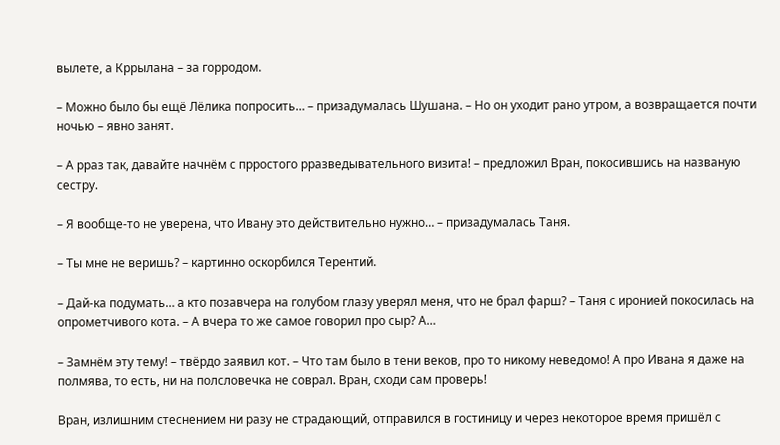вылете, а Кррылана – за горродом.

– Можно было бы ещё Лёлика попросить… – призадумалась Шушана. – Но он уходит рано утром, а возвращается почти ночью – явно занят.

– А рраз так, давайте начнём с прростого рразведывательного визита! – предложил Вран, покосившись на названую сестру.

– Я вообще-то не уверена, что Ивану это действительно нужно… – призадумалась Таня.

– Ты мне не веришь? – картинно оскорбился Терентий.

– Дай-ка подумать… а кто позавчера на голубом глазу уверял меня, что не брал фарш? – Таня с иронией покосилась на опрометчивого кота. – А вчера то же самое говорил про сыр? А…

– Замнём эту тему! – твёрдо заявил кот. – Что там было в тени веков, про то никому неведомо! А про Ивана я даже на полмява, то есть, ни на полсловечка не соврал. Вран, сходи сам проверь!

Вран, излишним стеснением ни разу не страдающий, отправился в гостиницу и через некоторое время пришёл с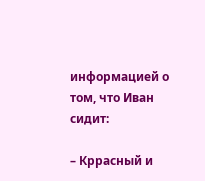информацией о том, что Иван сидит:

– Кррасный и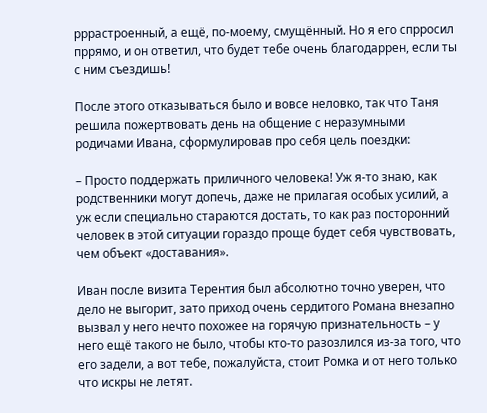рррастроенный, а ещё, по-моему, смущённый. Но я его спрросил пррямо, и он ответил, что будет тебе очень благодаррен, если ты с ним съездишь!

После этого отказываться было и вовсе неловко, так что Таня решила пожертвовать день на общение с неразумными родичами Ивана, сформулировав про себя цель поездки:

– Просто поддержать приличного человека! Уж я-то знаю, как родственники могут допечь, даже не прилагая особых усилий, а уж если специально стараются достать, то как раз посторонний человек в этой ситуации гораздо проще будет себя чувствовать, чем объект «доставания».

Иван после визита Терентия был абсолютно точно уверен, что дело не выгорит, зато приход очень сердитого Романа внезапно вызвал у него нечто похожее на горячую признательность – у него ещё такого не было, чтобы кто-то разозлился из-за того, что его задели, а вот тебе, пожалуйста, стоит Ромка и от него только что искры не летят.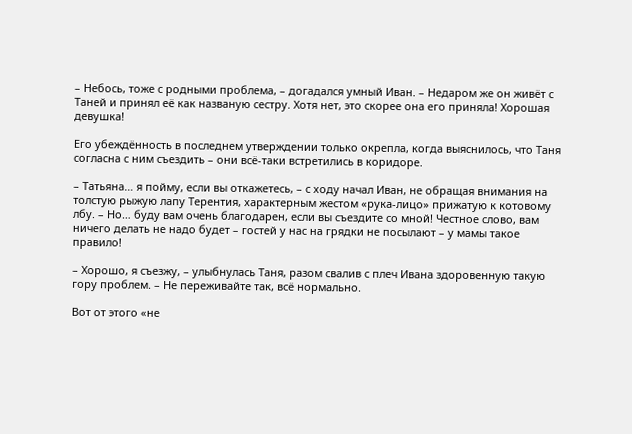– Небось, тоже с родными проблема, – догадался умный Иван. – Недаром же он живёт с Таней и принял её как названую сестру. Хотя нет, это скорее она его приняла! Хорошая девушка!

Его убеждённость в последнем утверждении только окрепла, когда выяснилось, что Таня согласна с ним съездить – они всё-таки встретились в коридоре.

– Татьяна… я пойму, если вы откажетесь, – с ходу начал Иван, не обращая внимания на толстую рыжую лапу Терентия, характерным жестом «рука-лицо» прижатую к котовому лбу. – Но… буду вам очень благодарен, если вы съездите со мной! Честное слово, вам ничего делать не надо будет – гостей у нас на грядки не посылают – у мамы такое правило!

– Хорошо, я съезжу, – улыбнулась Таня, разом свалив с плеч Ивана здоровенную такую гору проблем. – Не переживайте так, всё нормально.

Вот от этого «не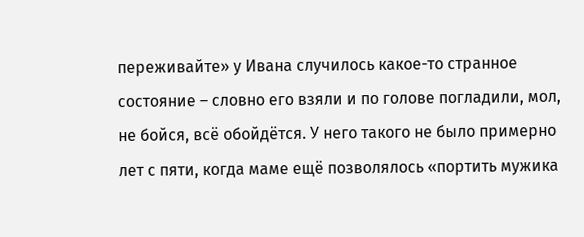переживайте» у Ивана случилось какое-то странное состояние – словно его взяли и по голове погладили, мол, не бойся, всё обойдётся. У него такого не было примерно лет с пяти, когда маме ещё позволялось «портить мужика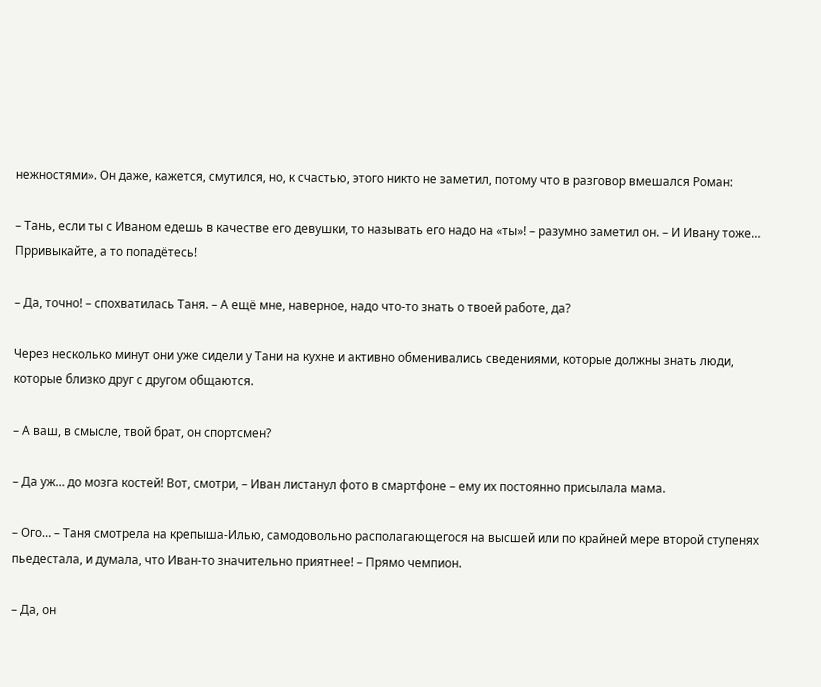нежностями». Он даже, кажется, смутился, но, к счастью, этого никто не заметил, потому что в разговор вмешался Роман:

– Тань, если ты с Иваном едешь в качестве его девушки, то называть его надо на «ты»! – разумно заметил он. – И Ивану тоже… Прривыкайте, а то попадётесь!

– Да, точно! – спохватилась Таня. – А ещё мне, наверное, надо что-то знать о твоей работе, да?

Через несколько минут они уже сидели у Тани на кухне и активно обменивались сведениями, которые должны знать люди, которые близко друг с другом общаются.

– А ваш, в смысле, твой брат, он спортсмен?

– Да уж… до мозга костей! Вот, смотри, – Иван листанул фото в смартфоне – ему их постоянно присылала мама.

– Ого… – Таня смотрела на крепыша-Илью, самодовольно располагающегося на высшей или по крайней мере второй ступенях пьедестала, и думала, что Иван-то значительно приятнее! – Прямо чемпион.

– Да, он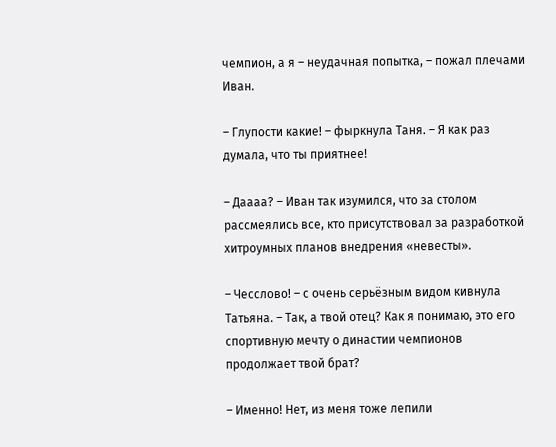чемпион, а я – неудачная попытка, – пожал плечами Иван.

– Глупости какие! – фыркнула Таня. – Я как раз думала, что ты приятнее!

– Даааа? – Иван так изумился, что за столом рассмеялись все, кто присутствовал за разработкой хитроумных планов внедрения «невесты».

– Чесслово! – с очень серьёзным видом кивнула Татьяна. – Так, а твой отец? Как я понимаю, это его спортивную мечту о династии чемпионов продолжает твой брат?

– Именно! Нет, из меня тоже лепили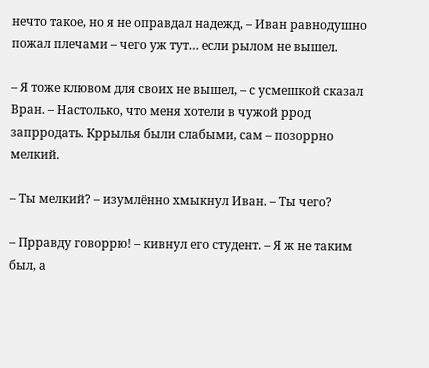нечто такое, но я не оправдал надежд, – Иван равнодушно пожал плечами – чего уж тут… если рылом не вышел.

– Я тоже клювом для своих не вышел, – с усмешкой сказал Вран. – Настолько, что меня хотели в чужой ррод запрродать. Кррылья были слабыми, сам – позоррно мелкий.

– Ты мелкий? – изумлённо хмыкнул Иван. – Ты чего?

– Прравду говоррю! – кивнул его студент. – Я ж не таким был, а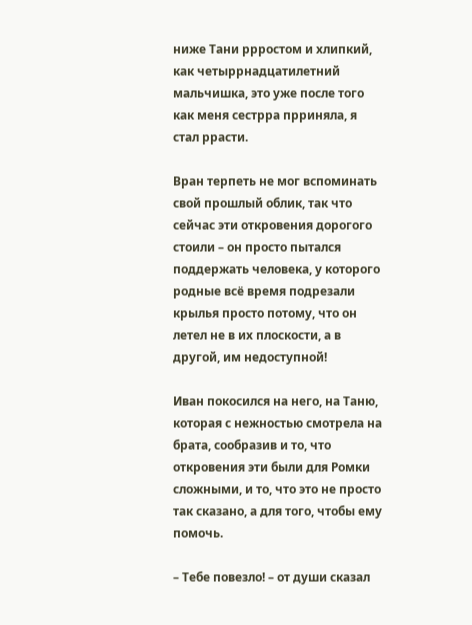ниже Тани ррростом и хлипкий, как четыррнадцатилетний мальчишка, это уже после того как меня сестрра прриняла, я стал ррасти.

Вран терпеть не мог вспоминать свой прошлый облик, так что сейчас эти откровения дорогого стоили – он просто пытался поддержать человека, у которого родные всё время подрезали крылья просто потому, что он летел не в их плоскости, а в другой, им недоступной!

Иван покосился на него, на Таню, которая с нежностью смотрела на брата, сообразив и то, что откровения эти были для Ромки сложными, и то, что это не просто так сказано, а для того, чтобы ему помочь.

– Тебе повезло! – от души сказал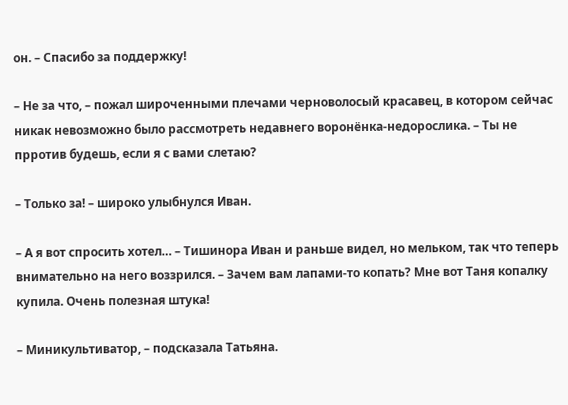он. – Спасибо за поддержку!

– Не за что, – пожал широченными плечами черноволосый красавец, в котором сейчас никак невозможно было рассмотреть недавнего воронёнка-недорослика. – Ты не прротив будешь, если я с вами слетаю?

– Только за! – широко улыбнулся Иван.

– А я вот спросить хотел… – Тишинора Иван и раньше видел, но мельком, так что теперь внимательно на него воззрился. – Зачем вам лапами-то копать? Мне вот Таня копалку купила. Очень полезная штука!

– Миникультиватор, – подсказала Татьяна.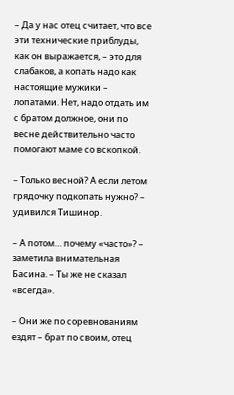– Да у нас отец считает, что все эти технические приблуды, как он выражается, – это для слабаков, а копать надо как настоящие мужики – лопатами. Нет, надо отдать им с братом должное, они по весне действительно часто помогают маме со вскопкой.

– Только весной? А если летом грядочку подкопать нужно? – удивился Тишинор.

– А потом… почему «часто»? – заметила внимательная Басина. – Ты же не сказал «всегда».

– Они же по соревнованиям ездят – брат по своим, отец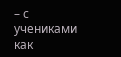– с учениками как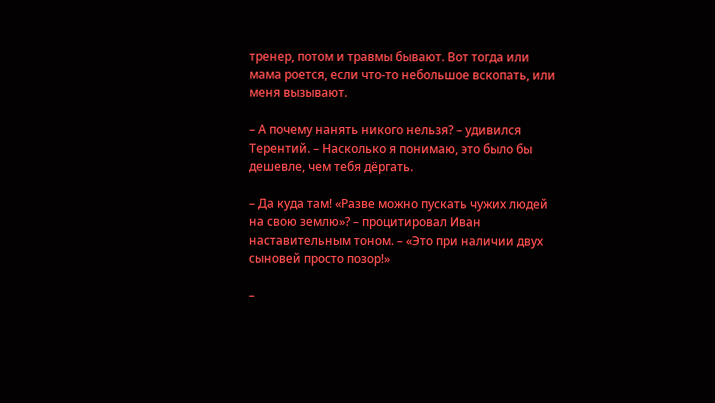тренер, потом и травмы бывают. Вот тогда или мама роется, если что-то небольшое вскопать, или меня вызывают.

– А почему нанять никого нельзя? – удивился Терентий. – Насколько я понимаю, это было бы дешевле, чем тебя дёргать.

– Да куда там! «Разве можно пускать чужих людей на свою землю»? – процитировал Иван наставительным тоном. – «Это при наличии двух сыновей просто позор!»

–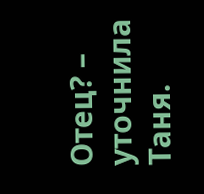Отец? – уточнила Таня.